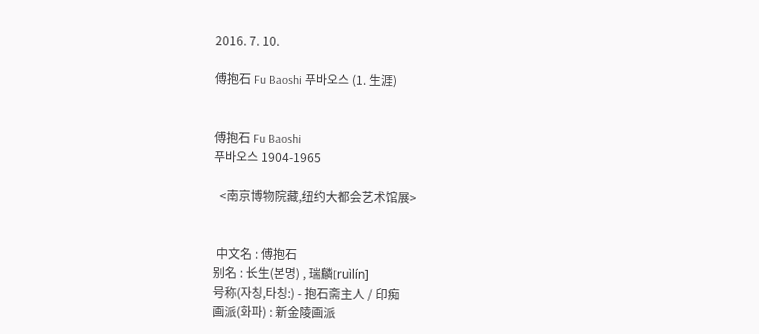2016. 7. 10.

傅抱石 Fu Baoshi 푸바오스 (1. 生涯)


傅抱石 Fu Baoshi
푸바오스 1904-1965

  <南京博物院藏,纽约大都会艺术馆展>


 中文名 : 傅抱石
别名 : 长生(본명) , 瑞麟[ruìlín]
号称(자칭,타칭:) - 抱石斋主人 / 印痴
画派(화파) : 新金陵画派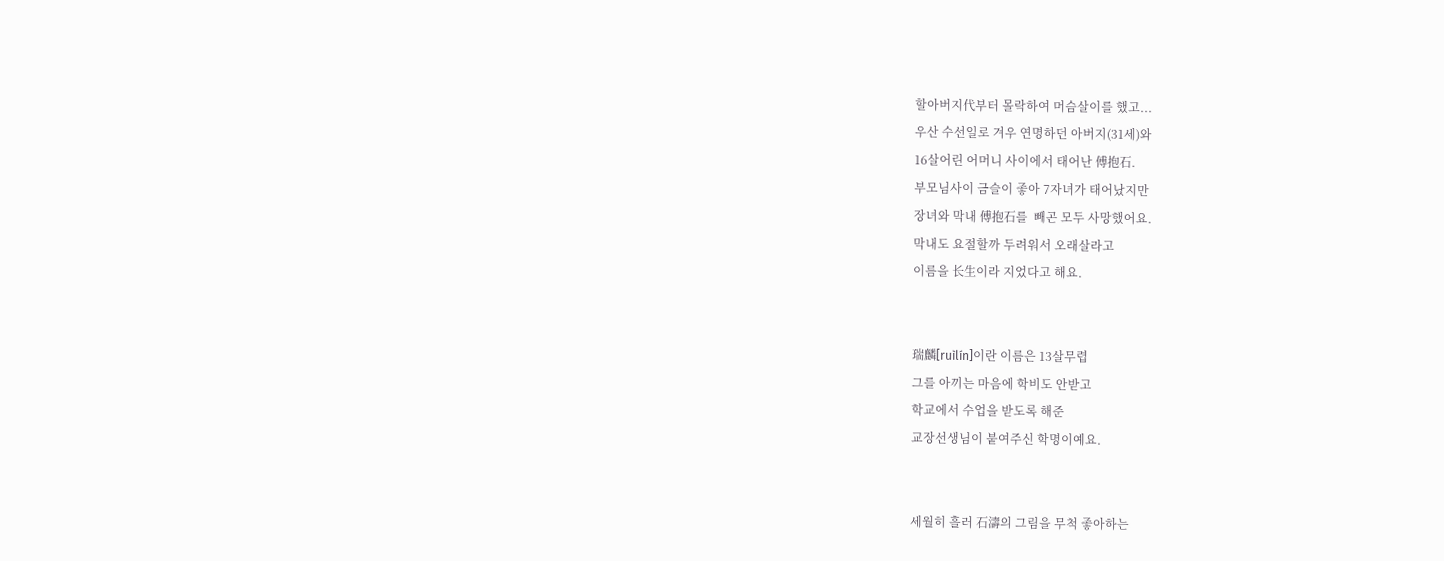할아버지代부터 몰락하여 머슴살이를 했고...
우산 수선일로 겨우 연명하던 아버지(31세)와
16살어린 어머니 사이에서 태어난 傅抱石.
부모님사이 금슬이 좋아 7자녀가 태어났지만
장녀와 막내 傅抱石를  빼곤 모두 사망했어요.
막내도 요절할까 두려워서 오래살라고
이름을 长生이라 지었다고 해요.


瑞麟[ruìlín]이란 이름은 13살무렵
그를 아끼는 마음에 학비도 안받고
학교에서 수업을 받도록 해준
교장선생님이 붙여주신 학명이예요.


세월히 흘러 石濤의 그림을 무척 좋아하는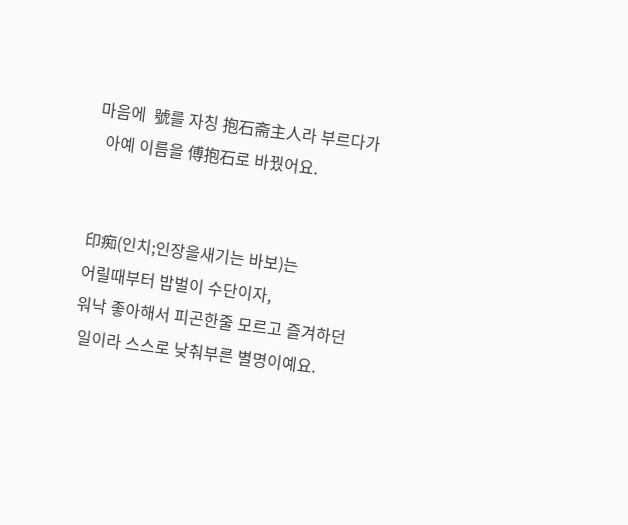마음에  號를 자칭 抱石斋主人라 부르다가
  아예 이름을 傅抱石로 바꿨어요.


印痴(인치;인장을새기는 바보)는
어릴때부터 밥벌이 수단이자,
워낙 좋아해서 피곤한줄 모르고 즐겨하던
 일이라 스스로 낮춰부른 별명이예요.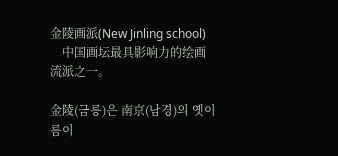金陵画派(New Jinling school)
    中国画坛最具影响力的绘画流派之一。

金陵(금릉)은 南京(남경)의 옛이름이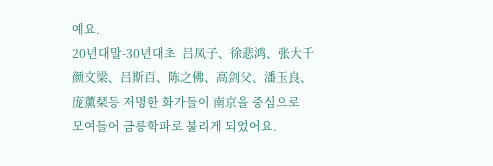예요.
20년대말-30년대초  吕凤子、徐悲鸿、张大千
颜文梁、吕斯百、陈之佛、高剑父、潘玉良、
庞薰琹등 저명한 화가들이 南京을 중심으로
모여들어 금릉학파로 불리게 되었어요.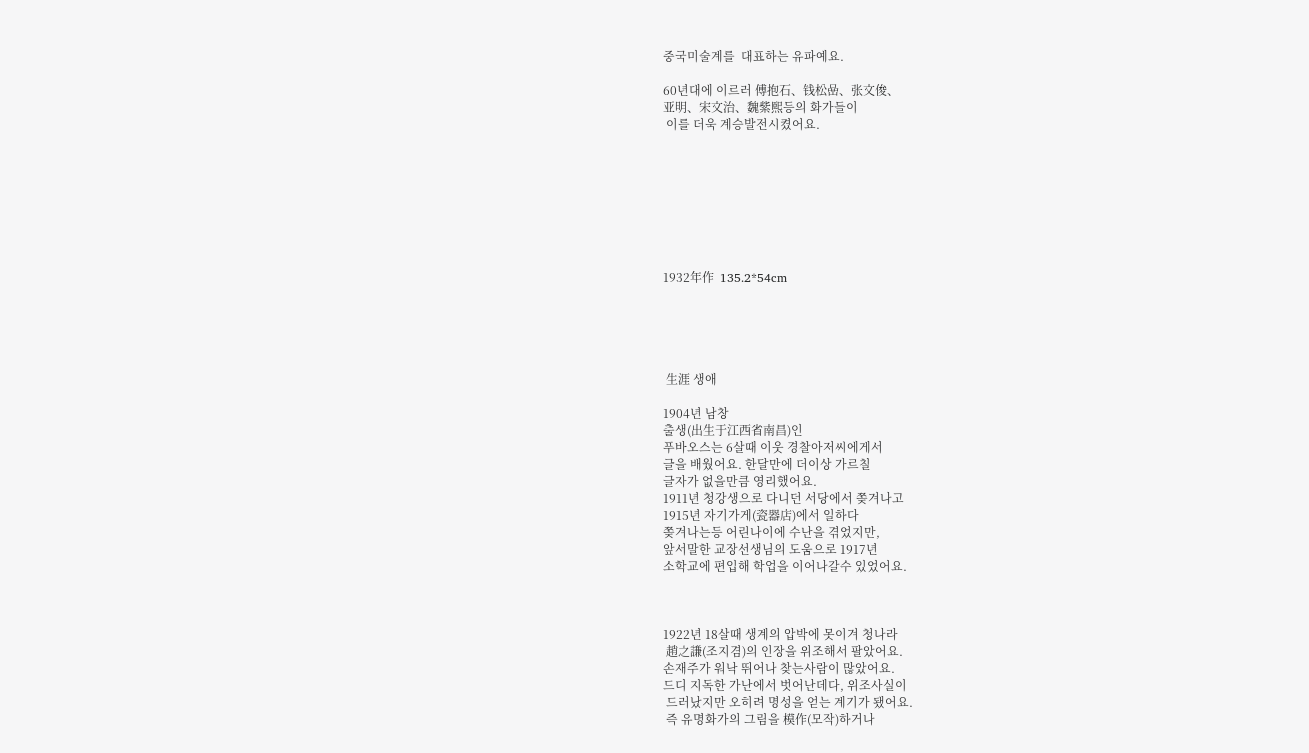중국미술계를  대표하는 유파예요.

60년대에 이르러 傅抱石、钱松喦、张文俊、
亚明、宋文治、魏紫熙등의 화가들이
 이를 더욱 계승발전시켰어요.








1932年作  135.2*54cm





 生涯 생애

1904년 남창
출생(出生于江西省南昌)인
푸바오스는 6살때 이웃 경찰아저씨에게서
글을 배웠어요. 한달만에 더이상 가르칠
글자가 없을만큼 영리했어요.
1911년 청강생으로 다니던 서당에서 쫒겨나고
1915년 자기가게(瓷器店)에서 일하다
쫒겨나는등 어린나이에 수난을 겪었지만,
앞서말한 교장선생님의 도움으로 1917년
소학교에 편입해 학업을 이어나갈수 있었어요.



1922년 18살때 생계의 압박에 못이겨 청나라
 趙之謙(조지겸)의 인장을 위조해서 팔았어요.
손재주가 워낙 뛰어나 찾는사람이 많았어요.
드디 지독한 가난에서 벗어난데다, 위조사실이
 드러났지만 오히려 명성을 얻는 계기가 됐어요.
 즉 유명화가의 그림을 模作(모작)하거나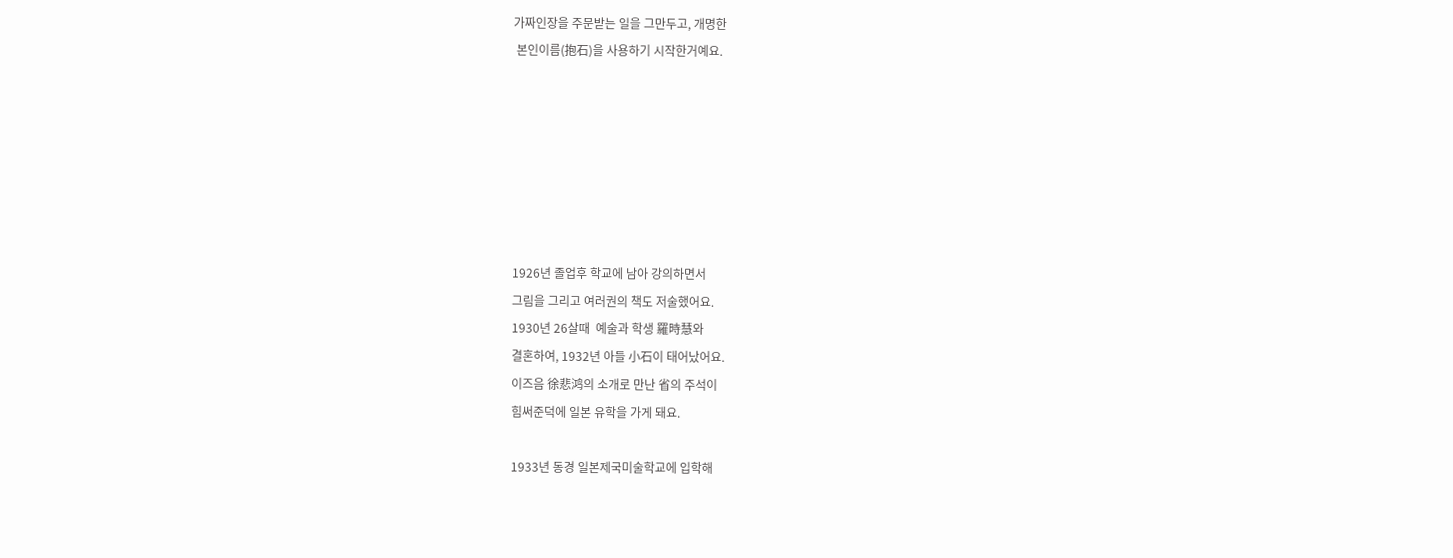가짜인장을 주문받는 일을 그만두고, 개명한
 본인이름(抱石)을 사용하기 시작한거예요.







1926년 졸업후 학교에 남아 강의하면서
그림을 그리고 여러권의 책도 저술했어요.
1930년 26살때  예술과 학생 羅時慧와
결혼하여, 1932년 아들 小石이 태어났어요.
이즈음 徐悲鸿의 소개로 만난 省의 주석이
힘써준덕에 일본 유학을 가게 돼요.

1933년 동경 일본제국미술학교에 입학해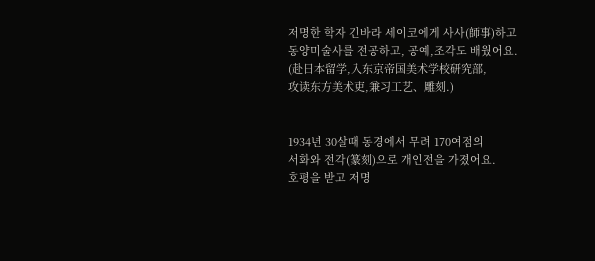저명한 학자 긴바라 세이코에게 사사(師事)하고
동양미술사를 전공하고, 공예,조각도 배웠어요.
(赴日本留学,入东京帝国美术学校研究部,
攻读东方美术吏,兼习工艺、雕刻.)


1934년 30살때 동경에서 무려 170여점의
서화와 전각(篆刻)으로 개인전을 가졌어요.
호평을 받고 저명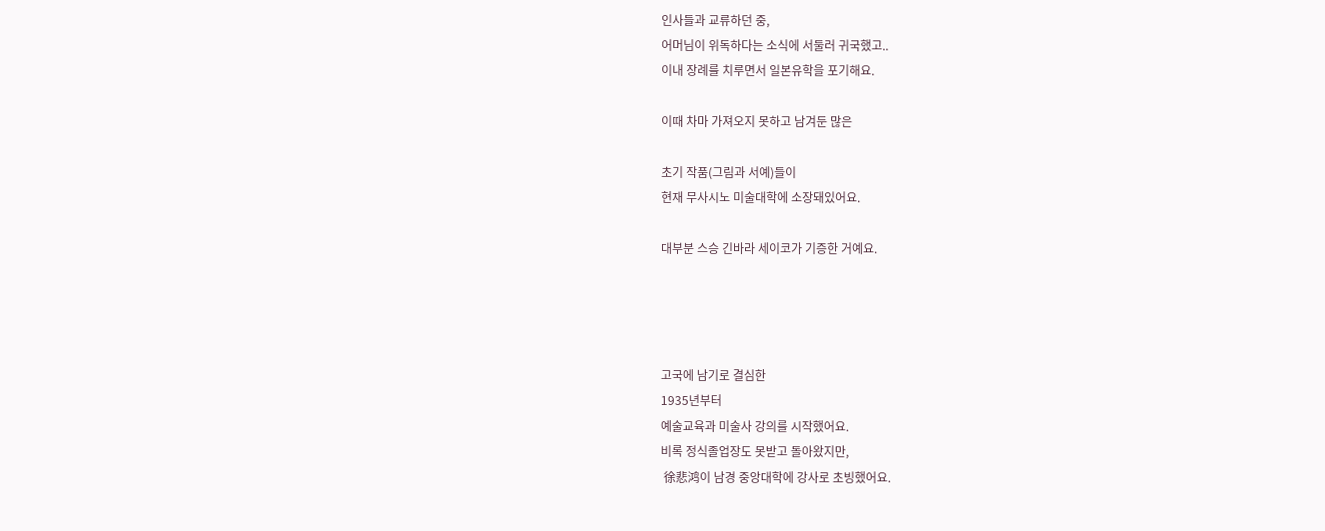인사들과 교류하던 중,
어머님이 위독하다는 소식에 서둘러 귀국했고..
이내 장례를 치루면서 일본유학을 포기해요.

이때 차마 가져오지 못하고 남겨둔 많은

초기 작품(그림과 서예)들이
현재 무사시노 미술대학에 소장돼있어요.

대부분 스승 긴바라 세이코가 기증한 거예요.




고국에 남기로 결심한
1935년부터
예술교육과 미술사 강의를 시작했어요.
비록 정식졸업장도 못받고 돌아왔지만,
 徐悲鸿이 남경 중앙대학에 강사로 초빙했어요.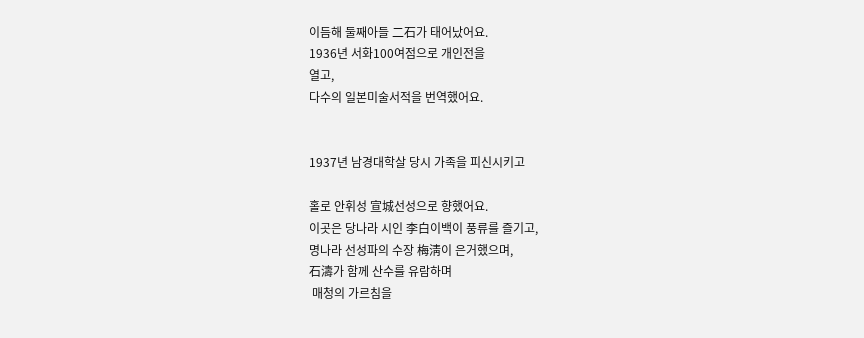이듬해 둘째아들 二石가 태어났어요.
1936년 서화100여점으로 개인전을
열고,
다수의 일본미술서적을 번역했어요.


1937년 남경대학살 당시 가족을 피신시키고

홀로 안휘성 宣城선성으로 향했어요.
이곳은 당나라 시인 李白이백이 풍류를 즐기고,
명나라 선성파의 수장 梅淸이 은거했으며,
石濤가 함께 산수를 유람하며
 매청의 가르침을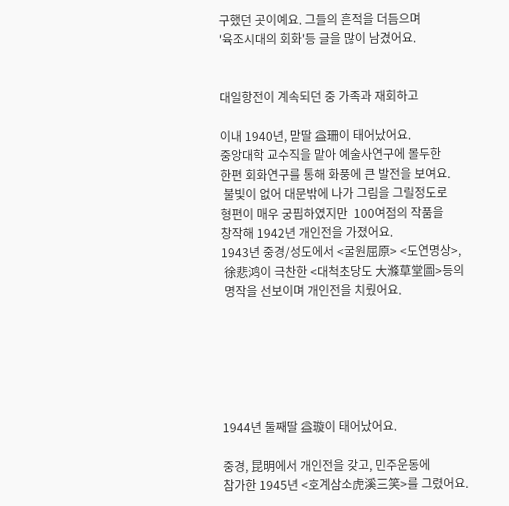구했던 곳이예요. 그들의 흔적을 더듬으며
'육조시대의 회화'등 글을 많이 남겼어요.


대일항전이 계속되던 중 가족과 재회하고

이내 1940년, 맏딸 益珊이 태어났어요.
중앙대학 교수직을 맡아 예술사연구에 몰두한
한편 회화연구를 통해 화풍에 큰 발전을 보여요.
 불빛이 없어 대문밖에 나가 그림을 그릴정도로
형편이 매우 궁핍하였지만  100여점의 작품을
창작해 1942년 개인전을 가졌어요.
1943년 중경/성도에서 <굴원屈原> <도연명상>,
 徐悲鸿이 극찬한 <대척초당도 大滌草堂圖>등의
 명작을 선보이며 개인전을 치뤘어요.






1944년 둘째딸 益璇이 태어났어요.

중경, 昆明에서 개인전을 갖고, 민주운동에
참가한 1945년 <호계삼소虎溪三笑>를 그렸어요.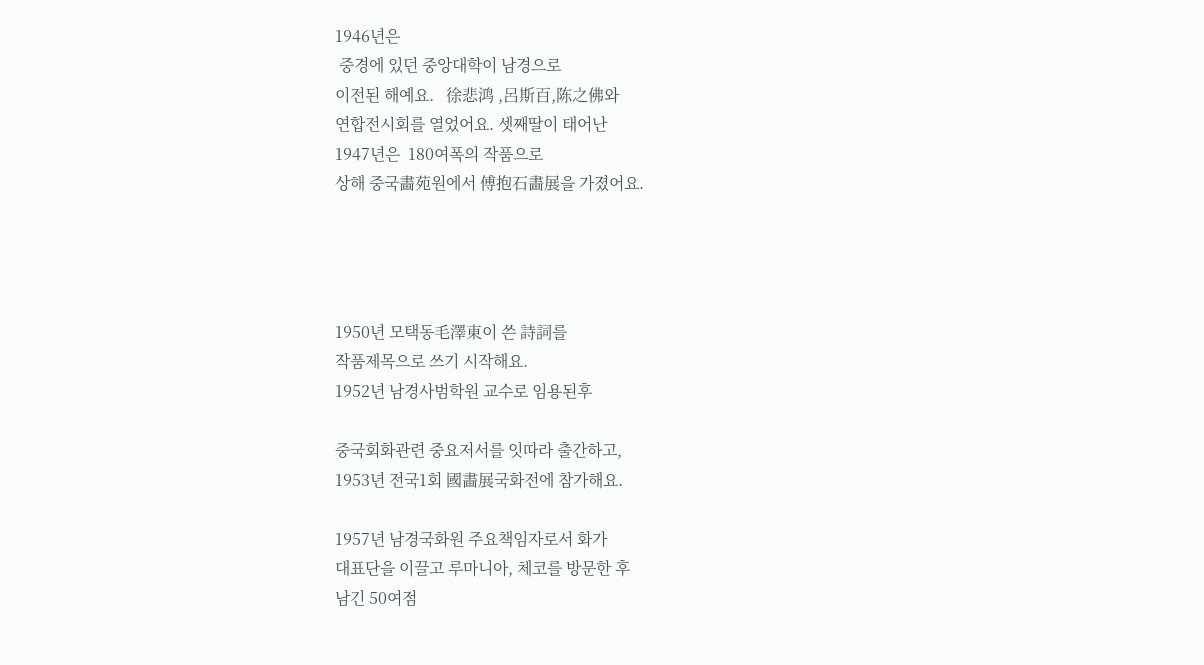1946년은
 중경에 있던 중앙대학이 남경으로
이전된 해예요.   徐悲鸿 ,呂斯百,陈之佛와
연합전시회를 열었어요. 셋째딸이 태어난
1947년은  180여폭의 작품으로
상해 중국畵苑원에서 傅抱石畵展을 가졌어요.




1950년 모택동毛澤東이 쓴 詩詞를
작품제목으로 쓰기 시작해요.
1952년 남경사범학원 교수로 임용된후

중국회화관련 중요저서를 잇따라 출간하고,
1953년 전국1회 國畵展국화전에 참가해요.

1957년 남경국화원 주요책임자로서 화가
대표단을 이끌고 루마니아, 체코를 방문한 후
남긴 50여점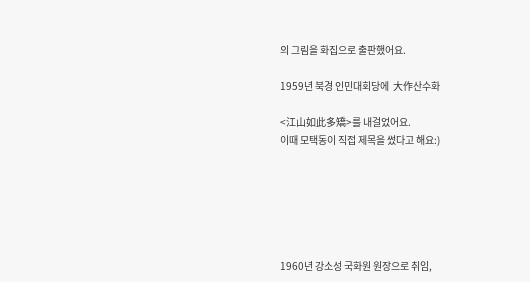의 그림을 화집으로 출판했어요.

1959년 북경 인민대회당에  大作산수화

<江山如此多矯>를 내걸었어요.
이때 모택동이 직접 제목을 썼다고 해요:)






1960년 강소성 국화원 원장으로 취임,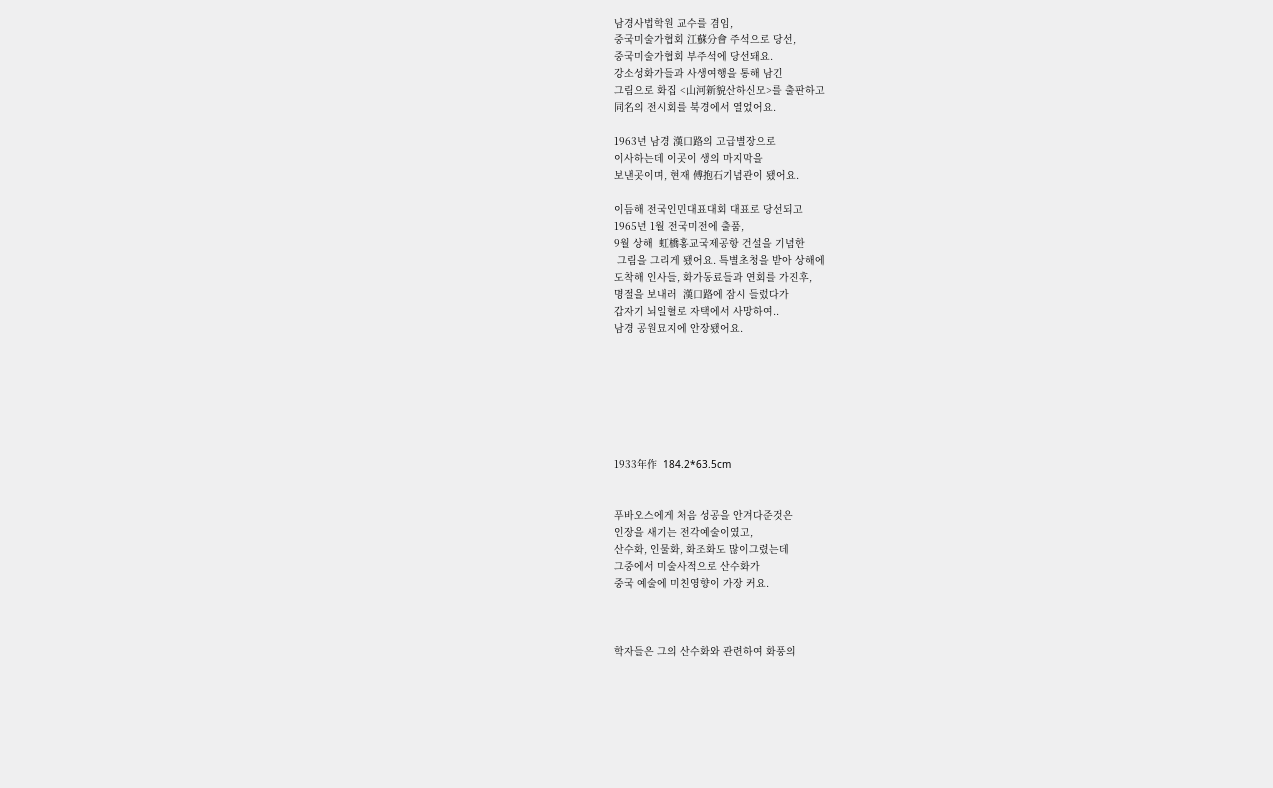남경사법학원 교수를 겸임,
중국미술가협회 江蘇分會 주석으로 당선,
중국미술가협회 부주석에 당선돼요.
강소성화가들과 사생여행을 통해 남긴
그림으로 화집 <山河新貌산하신모>를 출판하고
同名의 전시회를 북경에서 열었어요.

1963년 남경 漢口路의 고급별장으로
이사하는데 이곳이 생의 마지막을
보낸곳이며, 현재 傅抱石기념관이 됐어요.

이듬해 전국인민대표대회 대표로 당선되고
1965년 1월 전국미전에 출품,
9월 상해  虹橋홍교국제공항 건설을 기념한
 그림을 그리게 됐어요. 특별초청을 받아 상해에
도착해 인사들, 화가동료들과 연회를 가진후,
명절을 보내러  漢口路에 잠시 들렀다가
갑자기 뇌일혈로 자택에서 사망하여..
남경 공원묘지에 안장됐어요.







1933年作  184.2*63.5cm


푸바오스에게 처음 성공을 안겨다준것은
인장을 새기는 전각예술이였고,
산수화, 인물화, 화조화도 많이그렸는데
그중에서 미술사적으로 산수화가
중국 예술에 미친영향이 가장 커요.



학자들은 그의 산수화와 관련하여 화풍의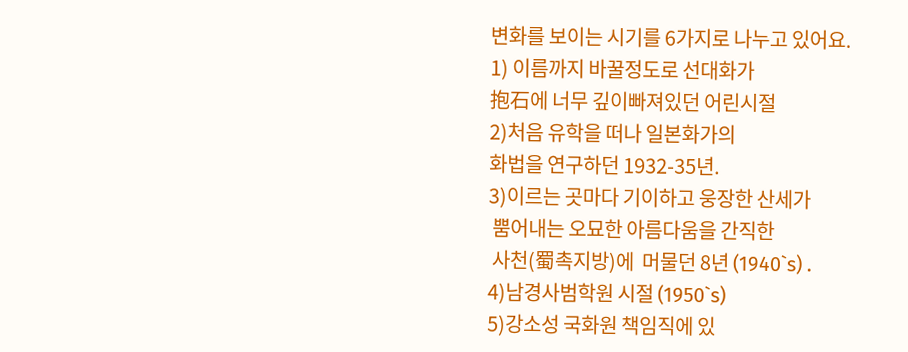변화를 보이는 시기를 6가지로 나누고 있어요.
1) 이름까지 바꿀정도로 선대화가
抱石에 너무 깊이빠져있던 어린시절
2)처음 유학을 떠나 일본화가의
화법을 연구하던 1932-35년.
3)이르는 곳마다 기이하고 웅장한 산세가
 뿜어내는 오묘한 아름다움을 간직한
 사천(蜀촉지방)에  머물던 8년 (1940`s) .
4)남경사범학원 시절 (1950`s)
5)강소성 국화원 책임직에 있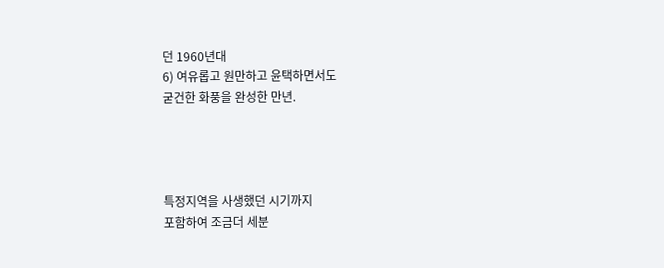던 1960년대
6) 여유롭고 원만하고 윤택하면서도
굳건한 화풍을 완성한 만년.




특정지역을 사생했던 시기까지
포함하여 조금더 세분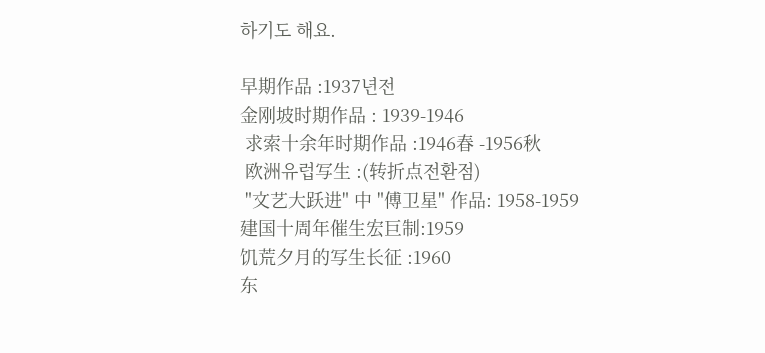하기도 해요.

早期作品 :1937년전
金刚坡时期作品 : 1939-1946
 求索十余年时期作品 :1946春 -1956秋
 欧洲유럽写生 :(转折点전환점)
 "文艺大跃进" 中 "傅卫星" 作品: 1958-1959
建国十周年催生宏巨制:1959
饥荒夕月的写生长征 :1960
东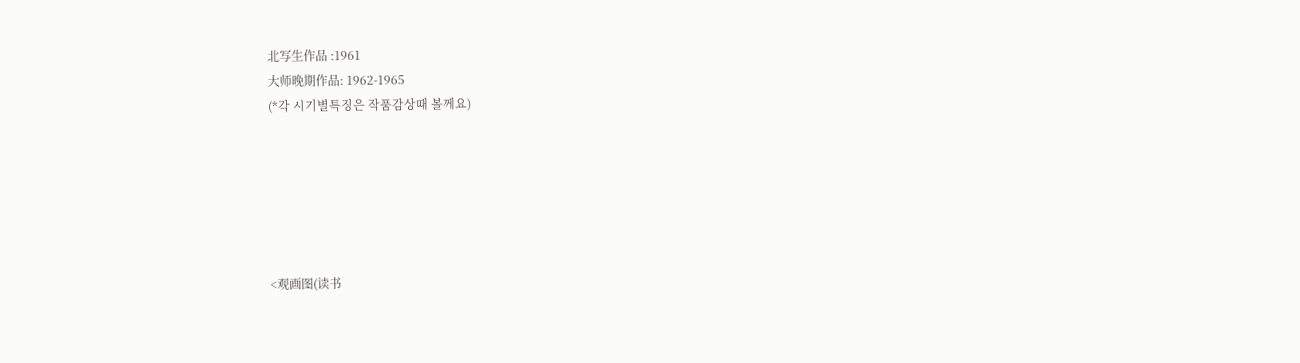北写生作品 :1961
大师晚期作品: 1962-1965
(*각 시기별특징은 작품감상때 볼께요)






<观画图(读书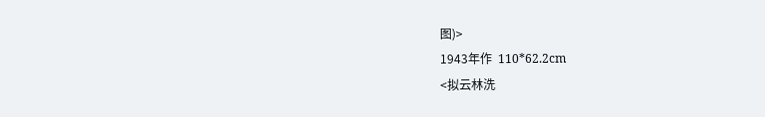图)>
1943年作  110*62.2cm
<拟云林洗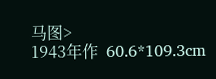马图>
1943年作  60.6*109.3cm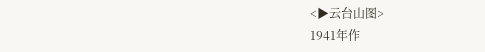<▶云台山图>
1941年作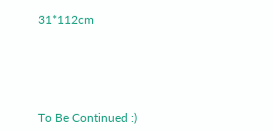31*112cm






To Be Continued :)